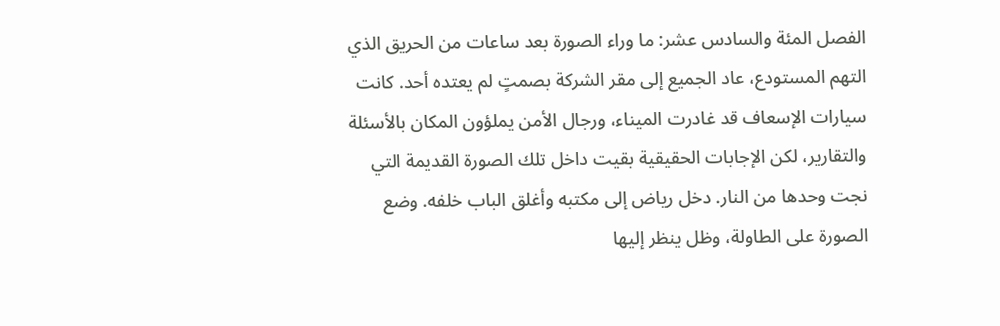الفصل المئة والسادس عشر: ما وراء الصورة بعد ساعات من الحريق الذي التهم المستودع، عاد الجميع إلى مقر الشركة بصمتٍ لم يعتده أحد. كانت سيارات الإسعاف قد غادرت الميناء، ورجال الأمن يملؤون المكان بالأسئلة والتقارير، لكن الإجابات الحقيقية بقيت داخل تلك الصورة القديمة التي نجت وحدها من النار. دخل رياض إلى مكتبه وأغلق الباب خلفه. وضع الصورة على الطاولة، وظل ينظر إليها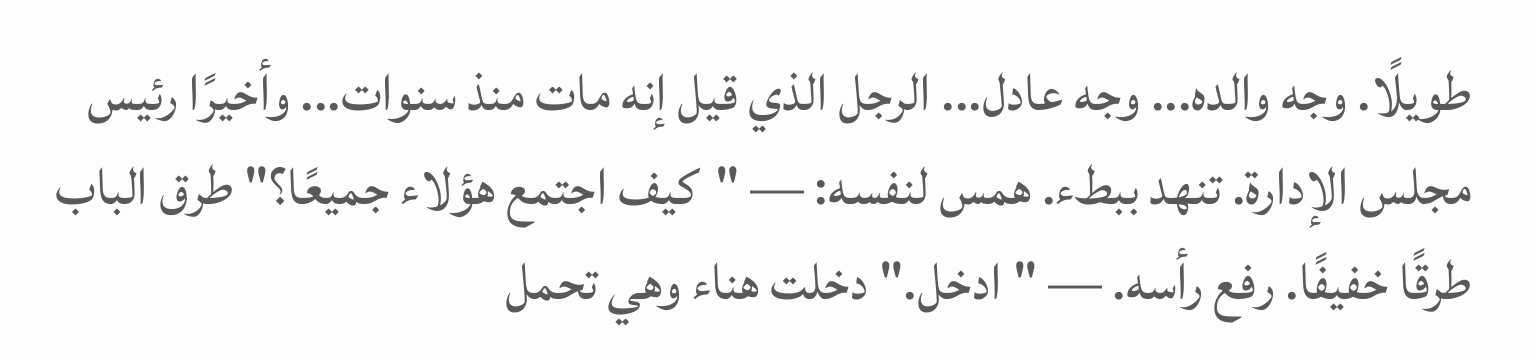طويلًا. وجه والده... وجه عادل... الرجل الذي قيل إنه مات منذ سنوات... وأخيرًا رئيس مجلس الإدارة. تنهد ببطء. همس لنفسه: — "كيف اجتمع هؤلاء جميعًا؟" طرق الباب طرقًا خفيفًا. رفع رأسه. — "ادخل." دخلت هناء وهي تحمل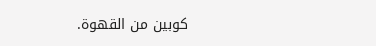كوبين من القهوة.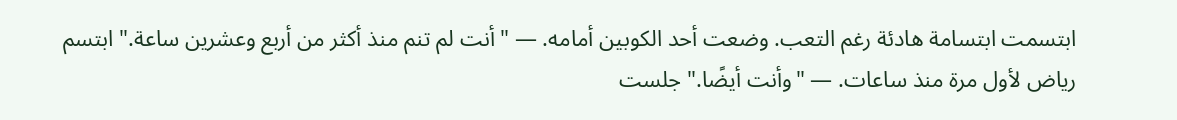ابتسمت ابتسامة هادئة رغم التعب. وضعت أحد الكوبين أمامه. — "أنت لم تنم منذ أكثر من أربع وعشرين ساعة." ابتسم رياض لأول مرة منذ ساعات. — "وأنت أيضًا." جلست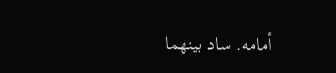أمامه. ساد بينهما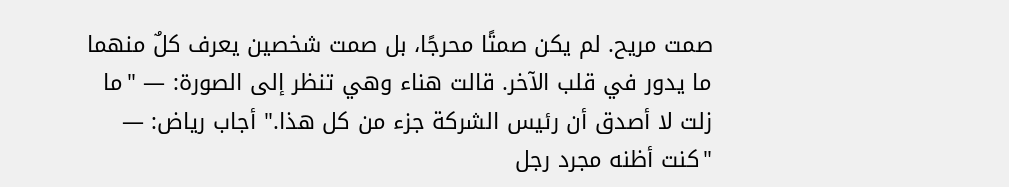صمت مريح. لم يكن صمتًا محرجًا، بل صمت شخصين يعرف كلٌ منهما ما يدور في قلب الآخر. قالت هناء وهي تنظر إلى الصورة: — "ما زلت لا أصدق أن رئيس الشركة جزء من كل هذا." أجاب رياض: — "كنت أظنه مجرد رجل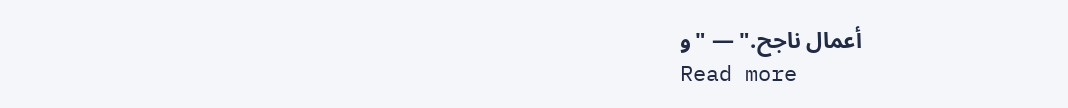أعمال ناجح." — "و
Read more